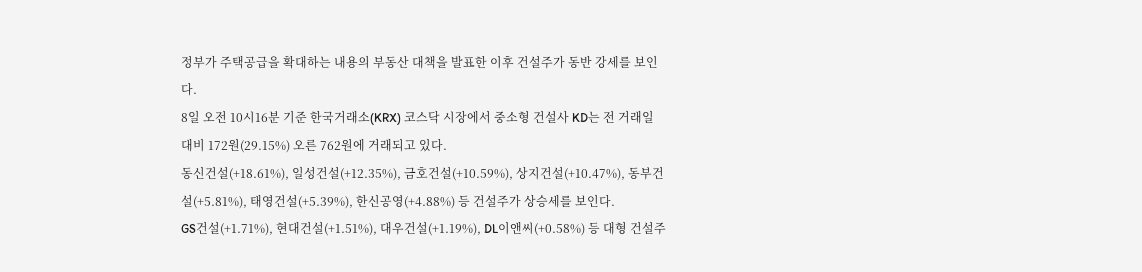정부가 주택공급을 확대하는 내용의 부동산 대책을 발표한 이후 건설주가 동반 강세를 보인다.
8일 오전 10시16분 기준 한국거래소(KRX) 코스닥 시장에서 중소형 건설사 KD는 전 거래일 대비 172원(29.15%) 오른 762원에 거래되고 있다.
동신건설(+18.61%), 일성건설(+12.35%), 금호건설(+10.59%), 상지건설(+10.47%), 동부건설(+5.81%), 태영건설(+5.39%), 한신공영(+4.88%) 등 건설주가 상승세를 보인다.
GS건설(+1.71%), 현대건설(+1.51%), 대우건설(+1.19%), DL이앤씨(+0.58%) 등 대형 건설주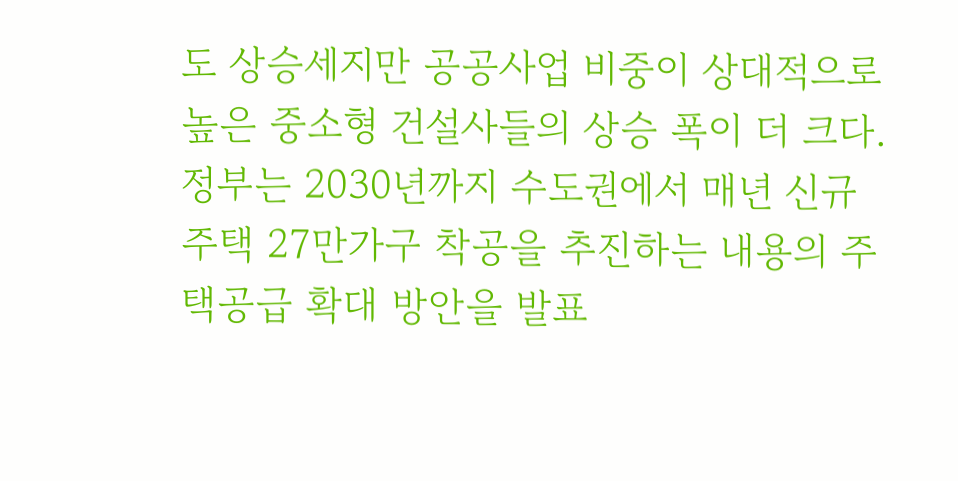도 상승세지만 공공사업 비중이 상대적으로 높은 중소형 건설사들의 상승 폭이 더 크다.
정부는 2030년까지 수도권에서 매년 신규 주택 27만가구 착공을 추진하는 내용의 주택공급 확대 방안을 발표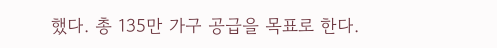했다. 총 135만 가구 공급을 목표로 한다.